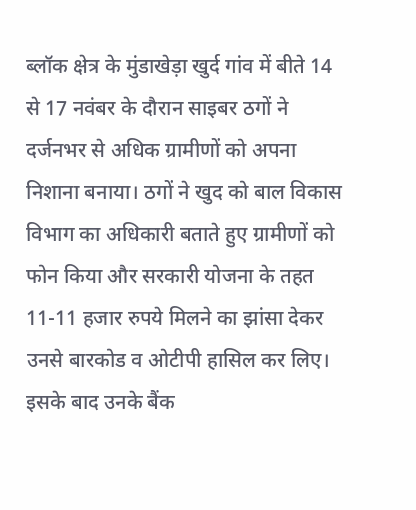ब्लॉक क्षेत्र के मुंडाखेड़ा खुर्द गांव में बीते 14 से 17 नवंबर के दौरान साइबर ठगों ने दर्जनभर से अधिक ग्रामीणों को अपना निशाना बनाया। ठगों ने खुद को बाल विकास विभाग का अधिकारी बताते हुए ग्रामीणों को फोन किया और सरकारी योजना के तहत 11-11 हजार रुपये मिलने का झांसा देकर उनसे बारकोड व ओटीपी हासिल कर लिए। इसके बाद उनके बैंक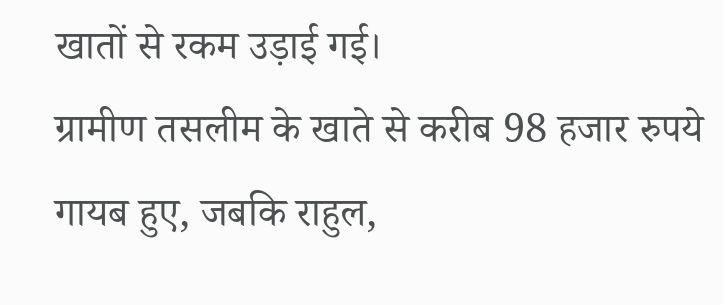खातों से रकम उड़ाई गई।
ग्रामीण तसलीम के खाते से करीब 98 हजार रुपये गायब हुए, जबकि राहुल,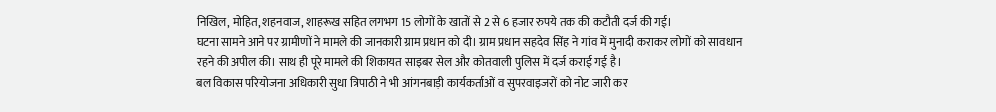निखिल, मोहित, शहनवाज, शाहरूख सहित लगभग 15 लोगों के खातों से 2 से 6 हजार रुपये तक की कटौती दर्ज की गई।
घटना सामने आने पर ग्रामीणों ने मामले की जानकारी ग्राम प्रधान को दी। ग्राम प्रधान सहदेव सिंह ने गांव में मुनादी कराकर लोगों को सावधान रहने की अपील की। साथ ही पूरे मामले की शिकायत साइबर सेल और कोतवाली पुलिस में दर्ज कराई गई है।
बल विकास परियोजना अधिकारी सुधा त्रिपाठी ने भी आंगनबाड़ी कार्यकर्ताओं व सुपरवाइजरों को नोट जारी कर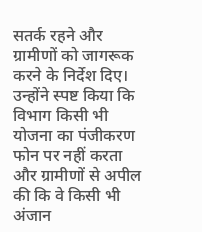सतर्क रहने और ग्रामीणों को जागरूक करने के निर्देश दिए। उन्होंने स्पष्ट किया कि विभाग किसी भी योजना का पंजीकरण फोन पर नहीं करता और ग्रामीणों से अपील की कि वे किसी भी अंजान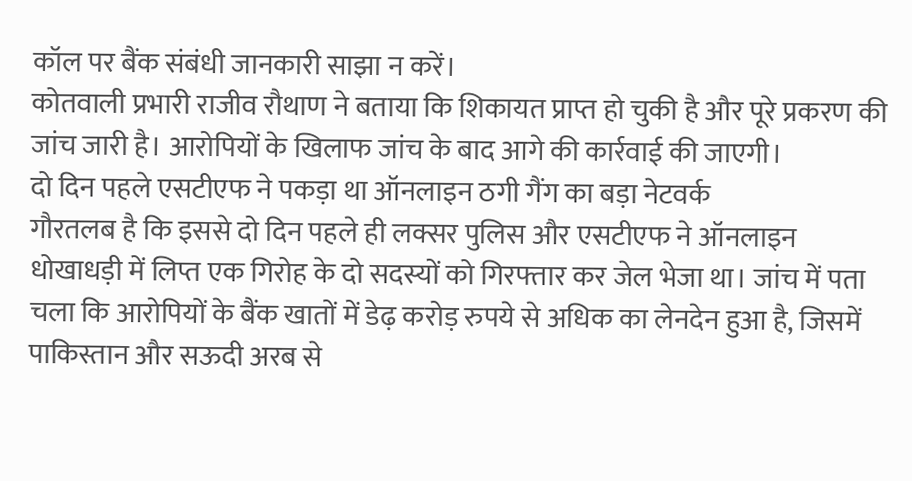कॉल पर बैंक संबंधी जानकारी साझा न करें।
कोतवाली प्रभारी राजीव रौथाण ने बताया कि शिकायत प्राप्त हो चुकी है और पूरे प्रकरण की जांच जारी है। आरोपियों के खिलाफ जांच के बाद आगे की कार्रवाई की जाएगी।
दो दिन पहले एसटीएफ ने पकड़ा था ऑनलाइन ठगी गैंग का बड़ा नेटवर्क
गौरतलब है कि इससे दो दिन पहले ही लक्सर पुलिस और एसटीएफ ने ऑनलाइन धोखाधड़ी में लिप्त एक गिरोह के दो सदस्यों को गिरफ्तार कर जेल भेजा था। जांच में पता चला कि आरोपियों के बैंक खातों में डेढ़ करोड़ रुपये से अधिक का लेनदेन हुआ है, जिसमें पाकिस्तान और सऊदी अरब से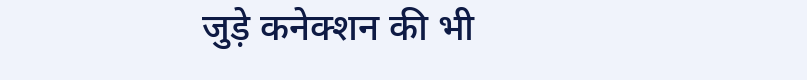जुड़े कनेक्शन की भी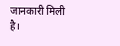जानकारी मिली है।